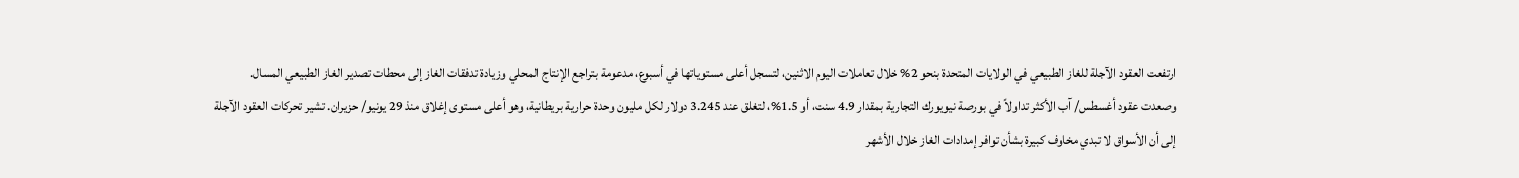ارتفعت العقود الآجلة للغاز الطبيعي في الولايات المتحدة بنحو 2% خلال تعاملات اليوم الاثنين، لتسجل أعلى مستوياتها في أسبوع، مدعومة بتراجع الإنتاج المحلي وزيادة تدفقات الغاز إلى محطات تصدير الغاز الطبيعي المسال.
وصعدت عقود أغسطس/ آب الأكثر تداولاً في بورصة نيويورك التجارية بمقدار 4.9 سنت، أو 1.5%، لتغلق عند 3.245 دولار لكل مليون وحدة حرارية بريطانية، وهو أعلى مستوى إغلاق منذ 29 يونيو/ حزيران. تشير تحركات العقود الآجلة إلى أن الأسواق لا تبدي مخاوف كبيرة بشأن توافر إمدادات الغاز خلال الأشهر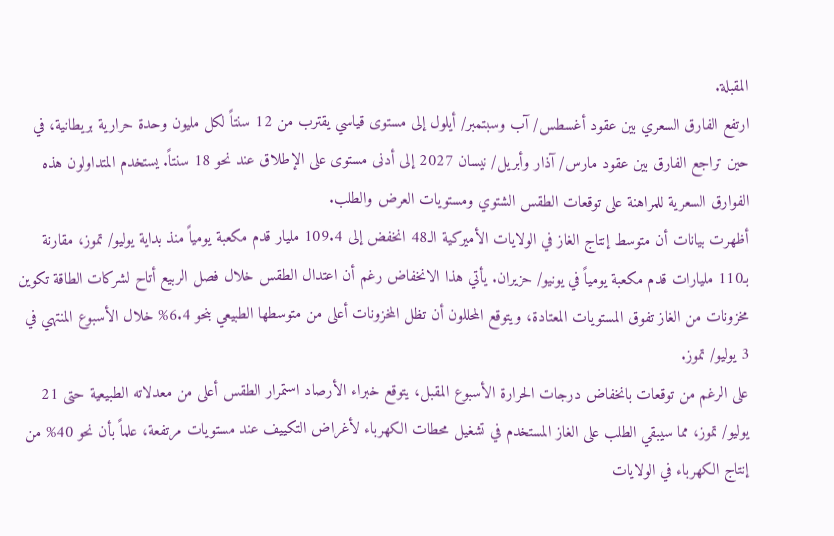المقبلة.
ارتفع الفارق السعري بين عقود أغسطس/ آب وسبتمبر/ أيلول إلى مستوى قياسي يقترب من 12 سنتاً لكل مليون وحدة حرارية بريطانية، في حين تراجع الفارق بين عقود مارس/ آذار وأبريل/ نيسان 2027 إلى أدنى مستوى على الإطلاق عند نحو 18 سنتاً. يستخدم المتداولون هذه الفوارق السعرية للمراهنة على توقعات الطقس الشتوي ومستويات العرض والطلب.
أظهرت بيانات أن متوسط إنتاج الغاز في الولايات الأميركية الـ48 انخفض إلى 109.4 مليار قدم مكعبة يومياً منذ بداية يوليو/ تموز، مقارنة بـ110 مليارات قدم مكعبة يومياً في يونيو/ حزيران. يأتي هذا الانخفاض رغم أن اعتدال الطقس خلال فصل الربيع أتاح لشركات الطاقة تكوين مخزونات من الغاز تفوق المستويات المعتادة، ويتوقع المحللون أن تظل المخزونات أعلى من متوسطها الطبيعي بنحو 6.4% خلال الأسبوع المنتهي في 3 يوليو/ تموز.
على الرغم من توقعات بانخفاض درجات الحرارة الأسبوع المقبل، يتوقع خبراء الأرصاد استمرار الطقس أعلى من معدلاته الطبيعية حتى 21 يوليو/ تموز، مما سيبقي الطلب على الغاز المستخدم في تشغيل محطات الكهرباء لأغراض التكييف عند مستويات مرتفعة، علماً بأن نحو 40% من إنتاج الكهرباء في الولايات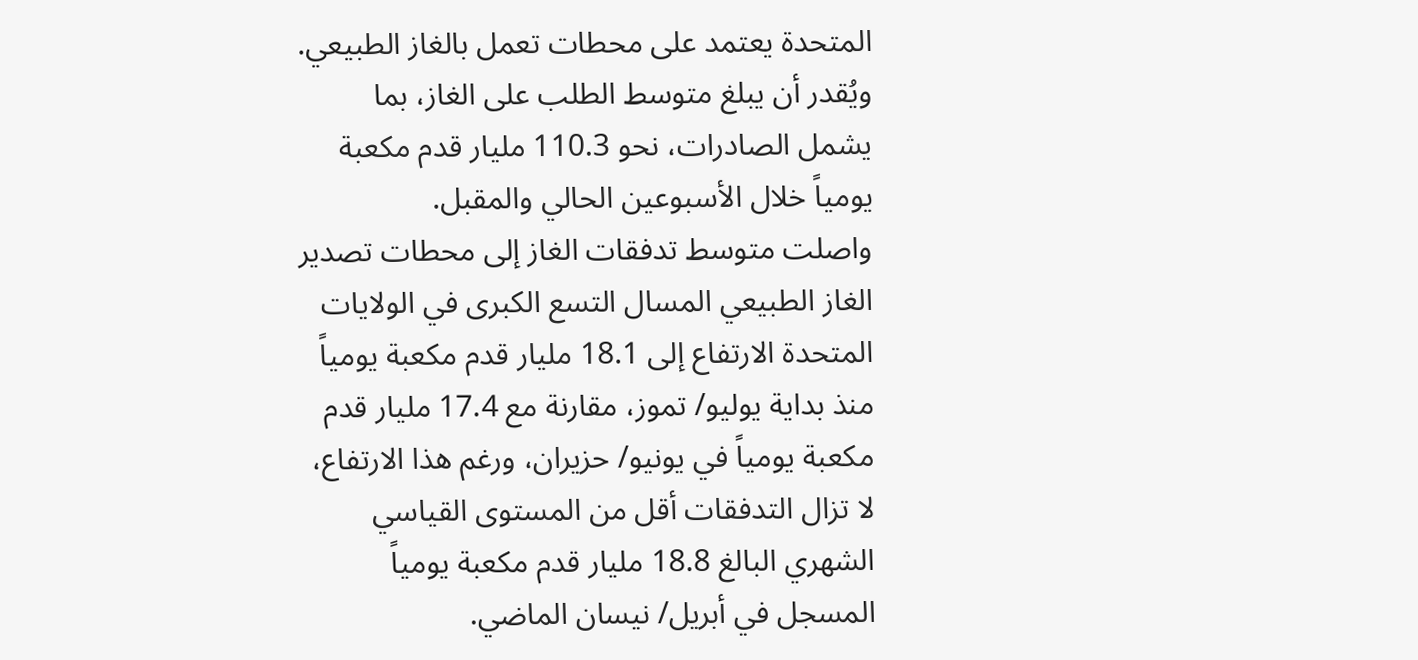المتحدة يعتمد على محطات تعمل بالغاز الطبيعي. ويُقدر أن يبلغ متوسط الطلب على الغاز، بما يشمل الصادرات، نحو 110.3 مليار قدم مكعبة يومياً خلال الأسبوعين الحالي والمقبل.
واصلت متوسط تدفقات الغاز إلى محطات تصدير الغاز الطبيعي المسال التسع الكبرى في الولايات المتحدة الارتفاع إلى 18.1 مليار قدم مكعبة يومياً منذ بداية يوليو/ تموز، مقارنة مع 17.4 مليار قدم مكعبة يومياً في يونيو/ حزيران، ورغم هذا الارتفاع، لا تزال التدفقات أقل من المستوى القياسي الشهري البالغ 18.8 مليار قدم مكعبة يومياً المسجل في أبريل/ نيسان الماضي.